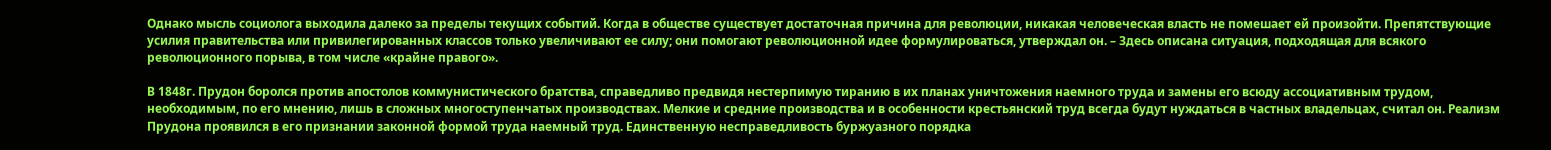Однако мысль социолога выходила далеко за пределы текущих событий. Когда в обществе существует достаточная причина для революции, никакая человеческая власть не помешает ей произойти. Препятствующие усилия правительства или привилегированных классов только увеличивают ее силу; они помогают революционной идее формулироваться, утверждал он. – Здесь описана ситуация, подходящая для всякого революционного порыва, в том числе «крайне правого».

В 1848г. Прудон боролся против апостолов коммунистического братства, справедливо предвидя нестерпимую тиранию в их планах уничтожения наемного труда и замены его всюду ассоциативным трудом, необходимым, по его мнению, лишь в сложных многоступенчатых производствах. Мелкие и средние производства и в особенности крестьянский труд всегда будут нуждаться в частных владельцах, считал он. Реализм Прудона проявился в его признании законной формой труда наемный труд. Единственную несправедливость буржуазного порядка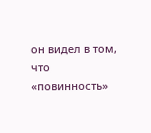он видел в том, что «повинность»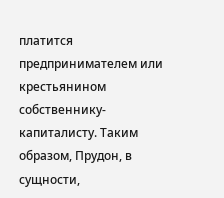платится предпринимателем или крестьянином собственнику-капиталисту. Таким образом, Прудон, в сущности,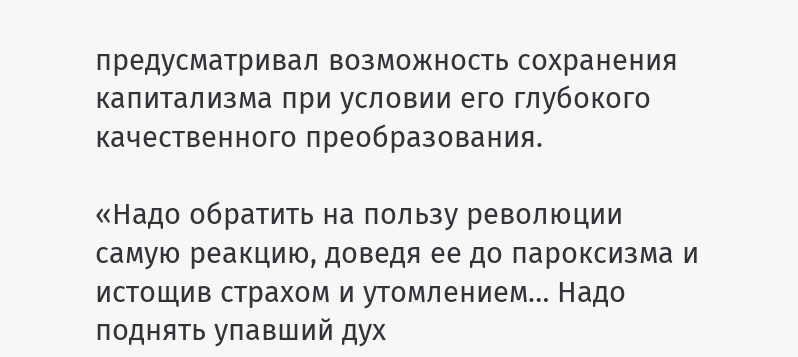предусматривал возможность сохранения капитализма при условии его глубокого качественного преобразования.

«Надо обратить на пользу революции самую реакцию, доведя ее до пароксизма и истощив страхом и утомлением… Надо поднять упавший дух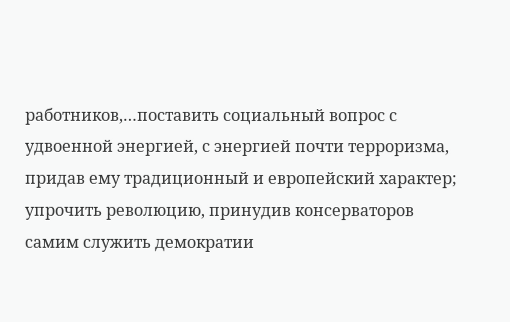работников,…поставить социальный вопрос с удвоенной энергией, с энергией почти терроризма, придав ему традиционный и европейский характер; упрочить революцию, принудив консерваторов самим служить демократии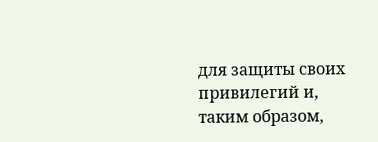для защиты своих привилегий и, таким образом,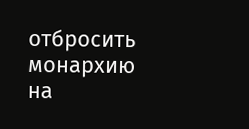отбросить монархию на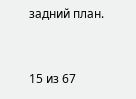задний план.



15 из 67